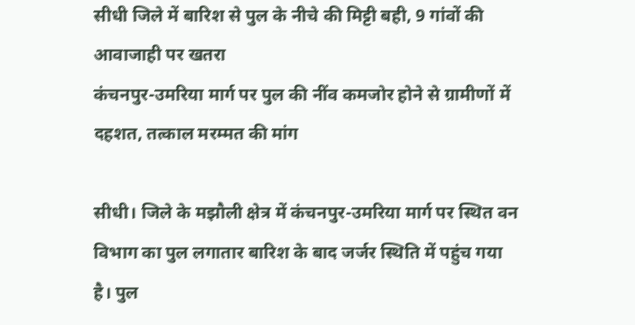सीधी जिले में बारिश से पुल के नीचे की मिट्टी बही, 9 गांवों की आवाजाही पर खतरा
कंचनपुर-उमरिया मार्ग पर पुल की नींव कमजोर होने से ग्रामीणों में दहशत, तत्काल मरम्मत की मांग

सीधी। जिले के मझौली क्षेत्र में कंचनपुर-उमरिया मार्ग पर स्थित वन विभाग का पुल लगातार बारिश के बाद जर्जर स्थिति में पहुंच गया है। पुल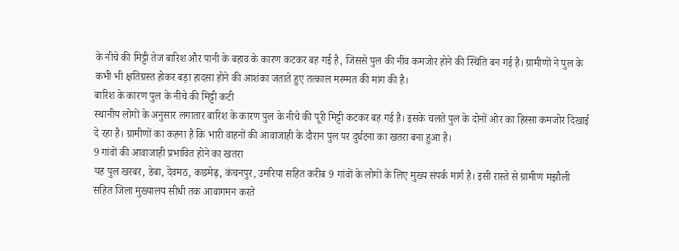के नीचे की मिट्टी तेज बारिश और पानी के बहाव के कारण कटकर बह गई है, जिससे पुल की नींव कमजोर होने की स्थिति बन गई है। ग्रामीणों ने पुल के कभी भी क्षतिग्रस्त होकर बड़ा हादसा होने की आशंका जताते हुए तत्काल मरम्मत की मांग की है।
बारिश के कारण पुल के नीचे की मिट्टी कटी
स्थानीय लोगों के अनुसार लगातार बारिश के कारण पुल के नीचे की पूरी मिट्टी कटकर बह गई है। इसके चलते पुल के दोनों ओर का हिस्सा कमजोर दिखाई दे रहा है। ग्रामीणों का कहना है कि भारी वाहनों की आवाजाही के दौरान पुल पर दुर्घटना का खतरा बना हुआ है।
9 गांवों की आवाजाही प्रभावित होने का खतरा
यह पुल खरबर, डेबा, देवमठ, कछमेढ़, कंचनपुर, उमरिया सहित करीब 9 गांवों के लोगों के लिए मुख्य संपर्क मार्ग है। इसी रास्ते से ग्रामीण मझौली सहित जिला मुख्यालय सीधी तक आवागमन करते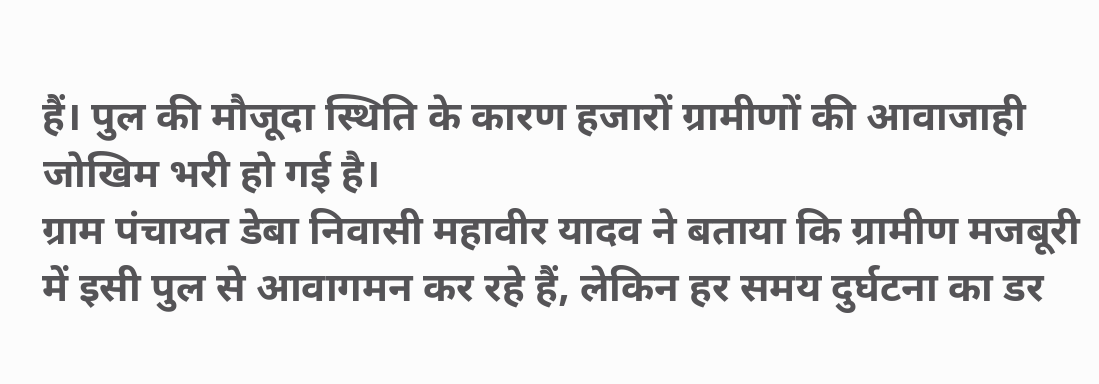हैं। पुल की मौजूदा स्थिति के कारण हजारों ग्रामीणों की आवाजाही जोखिम भरी हो गई है।
ग्राम पंचायत डेबा निवासी महावीर यादव ने बताया कि ग्रामीण मजबूरी में इसी पुल से आवागमन कर रहे हैं, लेकिन हर समय दुर्घटना का डर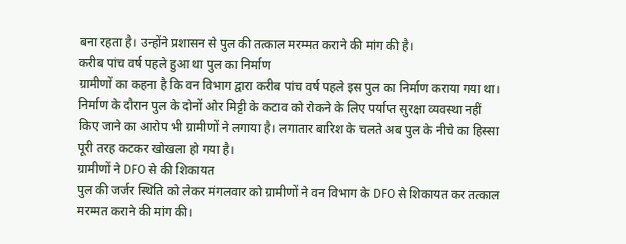बना रहता है। उन्होंने प्रशासन से पुल की तत्काल मरम्मत कराने की मांग की है।
करीब पांच वर्ष पहले हुआ था पुल का निर्माण
ग्रामीणों का कहना है कि वन विभाग द्वारा करीब पांच वर्ष पहले इस पुल का निर्माण कराया गया था। निर्माण के दौरान पुल के दोनों ओर मिट्टी के कटाव को रोकने के लिए पर्याप्त सुरक्षा व्यवस्था नहीं किए जाने का आरोप भी ग्रामीणों ने लगाया है। लगातार बारिश के चलते अब पुल के नीचे का हिस्सा पूरी तरह कटकर खोखला हो गया है।
ग्रामीणों ने DFO से की शिकायत
पुल की जर्जर स्थिति को लेकर मंगलवार को ग्रामीणों ने वन विभाग के DFO से शिकायत कर तत्काल मरम्मत कराने की मांग की।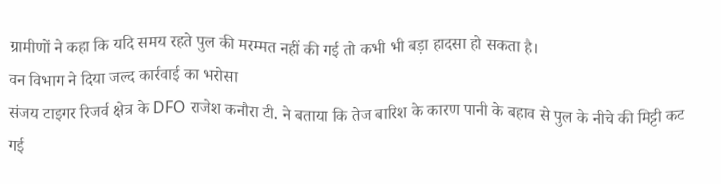ग्रामीणों ने कहा कि यदि समय रहते पुल की मरम्मत नहीं की गई तो कभी भी बड़ा हादसा हो सकता है।
वन विभाग ने दिया जल्द कार्रवाई का भरोसा
संजय टाइगर रिजर्व क्षेत्र के DFO राजेश कनौरा टी. ने बताया कि तेज बारिश के कारण पानी के बहाव से पुल के नीचे की मिट्टी कट गई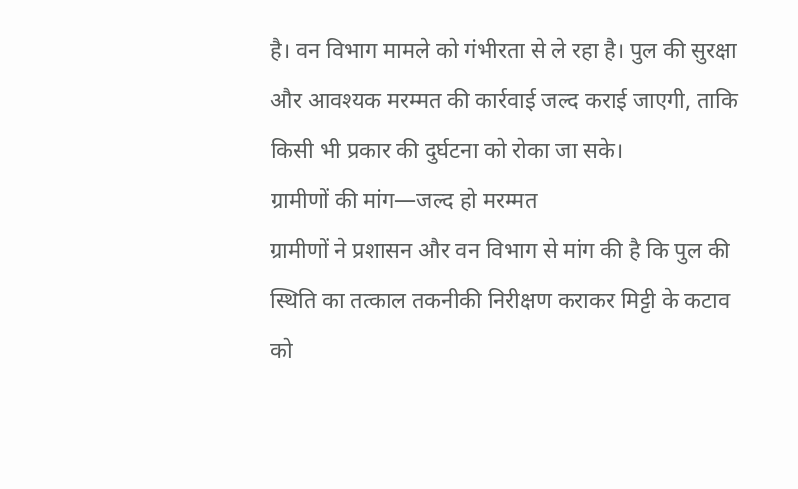है। वन विभाग मामले को गंभीरता से ले रहा है। पुल की सुरक्षा और आवश्यक मरम्मत की कार्रवाई जल्द कराई जाएगी, ताकि किसी भी प्रकार की दुर्घटना को रोका जा सके।
ग्रामीणों की मांग—जल्द हो मरम्मत
ग्रामीणों ने प्रशासन और वन विभाग से मांग की है कि पुल की स्थिति का तत्काल तकनीकी निरीक्षण कराकर मिट्टी के कटाव को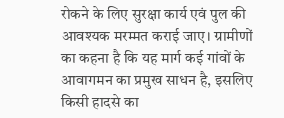रोकने के लिए सुरक्षा कार्य एवं पुल की आवश्यक मरम्मत कराई जाए। ग्रामीणों का कहना है कि यह मार्ग कई गांवों के आवागमन का प्रमुख साधन है, इसलिए किसी हादसे का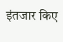इंतजार किए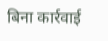बिना कार्रवाई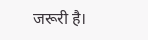जरूरी है।